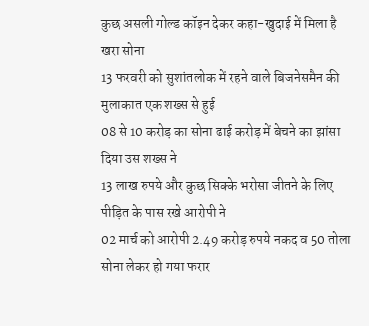कुछ असली गोल्ड कॉइन देकर कहा-खुदाई में मिला है खरा सोना
13 फरवरी को सुशांतलोक में रहने वाले बिजनेसमैन की मुलाकात एक शख्स से हुई
08 से 10 करोड़ का सोना ढाई करोड़ में बेचने का झांसा दिया उस शख्स ने
13 लाख रुपये और कुछ सिक्के भरोसा जीतने के लिए पीड़ित के पास रखे आरोपी ने
02 मार्च को आरोपी 2.49 करोड़ रुपये नकद व 50 तोला सोना लेकर हो गया फरार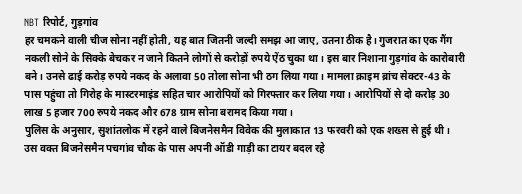NBT रिपोर्ट, गुड़गांव
हर चमकने वाली चीज सोना नहीं होती, यह बात जितनी जल्दी समझ आ जाए, उतना ठीक है। गुजरात का एक गैंग नकली सोने के सिक्के बेचकर न जाने कितने लोगों से करोड़ों रुपये ऐंठ चुका था। इस बार निशाना गुड़गांव के कारोबारी बने। उनसे ढाई करोड़ रुपये नकद के अलावा 50 तोला सोना भी ठग लिया गया। मामला क्राइम ब्रांच सेक्टर-43 के पास पहुंचा तो गिरोह के मास्टरमाइंड सहित चार आरोपियों को गिरफ्तार कर लिया गया। आरोपियों से दो करोड़ 30 लाख 5 हजार 700 रुपये नकद और 678 ग्राम सोना बरामद किया गया।
पुलिस के अनुसार, सुशांतलोक में रहने वाले बिजनेसमैन विवेक की मुलाकात 13 फरवरी को एक शख्स से हुई थी। उस वक्त बिजनेसमैन पचगांव चौक के पास अपनी ऑडी गाड़ी का टायर बदल रहे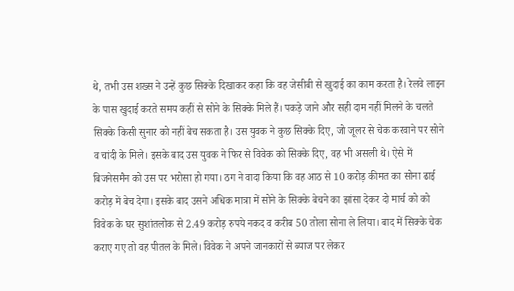थे, तभी उस शख्स ने उन्हें कुछ सिक्के दिखाकर कहा कि वह जेसीबी से खुदाई का काम करता है। रेलवे लाइन के पास खुदाई करते समय कहीं से सोने के सिक्के मिले हैं। पकड़े जाने और सही दाम नहीं मिलने के चलते सिक्के किसी सुनार को नहीं बेच सकता है। उस युवक ने कुछ सिक्के दिए, जो जूलर से चेक करवाने पर सोने व चांदी के मिले। इसके बाद उस युवक ने फिर से विवेक को सिक्के दिए, वह भी असली थे। ऐसे में बिजनेसमैन को उस पर भरोसा हो गया। ठग ने वादा किया कि वह आठ से 10 करोड़ कीमत का सोना ढाई करोड़ में बेच देगा। इसके बाद उसने अधिक मात्रा में सोने के सिक्के बेचने का झांसा देकर दो मार्च को को विवेक के घर सुशांतलोक से 2.49 करोड़ रुपये नकद व करीब 50 तोला सोना ले लिया। बाद में सिक्के चेक कराए गए तो वह पीतल के मिले। विवेक ने अपने जानकारों से ब्याज पर लेकर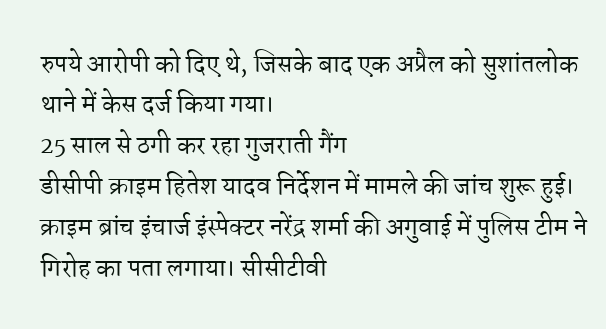रुपये आरोपी को दिए थे, जिसके बाद एक अप्रैल को सुशांतलोक थाने में केस दर्ज किया गया।
25 साल से ठगी कर रहा गुजराती गैंग
डीसीपी क्राइम हितेश यादव निर्देशन में मामले की जांच शुरू हुई। क्राइम ब्रांच इंचार्ज इंस्पेक्टर नरेंद्र शर्मा की अगुवाई में पुलिस टीम ने गिरोह का पता लगाया। सीसीटीवी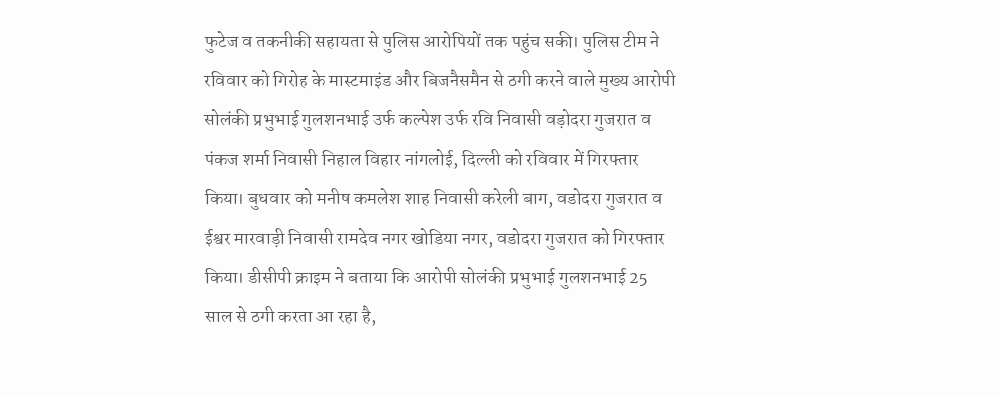फुटेज व तकनीकी सहायता से पुलिस आरोपियों तक पहुंच सकी। पुलिस टीम ने रविवार को गिरोह के मास्टमाइंड और बिजनैसमैन से ठगी करने वाले मुख्य आरोपी सोलंकी प्रभुभाई गुलशनभाई उर्फ कल्पेश उर्फ रवि निवासी वड़ोदरा गुजरात व पंकज शर्मा निवासी निहाल विहार नांगलोई, दिल्ली को रविवार में गिरफ्तार किया। बुधवार को मनीष कमलेश शाह निवासी करेली बाग, वडोदरा गुजरात व ईश्वर मारवाड़ी निवासी रामदेव नगर खोडिया नगर, वडोदरा गुजरात को गिरफ्तार किया। डीसीपी क्राइम ने बताया कि आरोपी सोलंकी प्रभुभाई गुलशनभाई 25 साल से ठगी करता आ रहा है,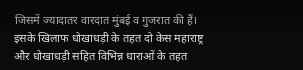जिसमें ज्यादातर वारदात मुंबई व गुजरात की हैं। इसके खिलाफ धोखाधड़ी के तहत दो केस महाराष्ट्र और धोखाधड़ी सहित विभिन्न धाराओं के तहत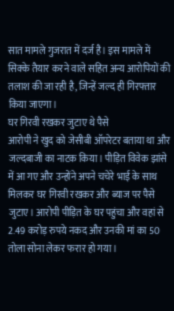सात मामले गुजरात में दर्ज है। इस मामले में सिक्के तैयार करने वाले सहित अन्य आरोपियों की तलाश की जा रही है, जिन्हें जल्द ही गिरफ्तार किया जाएगा।
घर गिरवी रखकर जुटाए थे पैसे
आरोपी ने खुद को जेसीबी ऑपरेटर बताया था और जल्दबाजी का नाटक किया। पीड़ित विवेक झांसे में आ गए और उन्होंने अपने चचेरे भाई के साथ मिलकर घर गिरवी रखकर और ब्याज पर पैसे जुटाए। आरोपी पीड़ित के घर पहुंचा और वहां से 2.49 करोड़ रुपये नकद और उनकी मां का 50 तोला सोना लेकर फरार हो गया।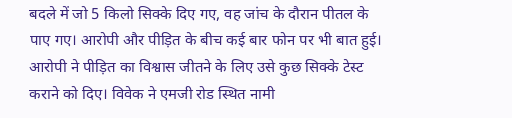बदले में जो 5 किलो सिक्के दिए गए, वह जांच के दौरान पीतल के पाए गए। आरोपी और पीड़ित के बीच कई बार फोन पर भी बात हुई। आरोपी ने पीड़ित का विश्वास जीतने के लिए उसे कुछ सिक्के टेस्ट कराने को दिए। विवेक ने एमजी रोड स्थित नामी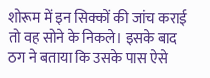शोरूम में इन सिक्कों की जांच कराई तो वह सोने के निकले। इसके बाद ठग ने बताया कि उसके पास ऐसे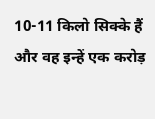10-11 किलो सिक्के हैं और वह इन्हें एक करोड़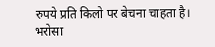रुपये प्रति किलो पर बेचना चाहता है। भरोसा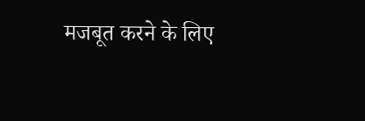मजबूत करने के लिए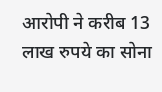आरोपी ने करीब 13 लाख रुपये का सोना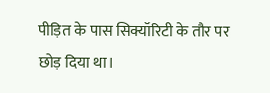पीड़ित के पास सिक्यॉरिटी के तौर पर छोड़ दिया था।